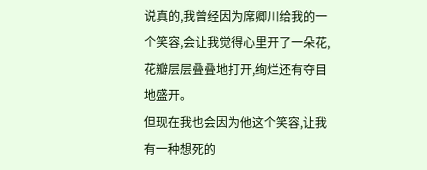说真的,我曾经因为席卿川给我的一个笑容,会让我觉得心里开了一朵花,花瓣层层叠叠地打开,绚烂还有夺目地盛开。
但现在我也会因为他这个笑容,让我有一种想死的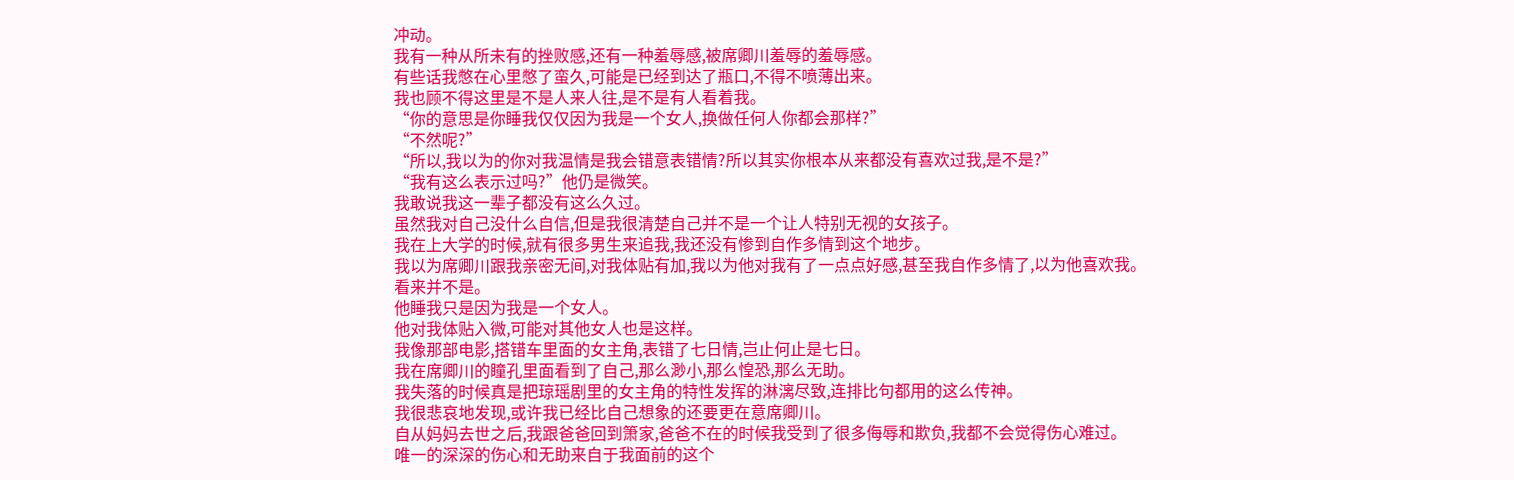冲动。
我有一种从所未有的挫败感,还有一种羞辱感,被席卿川羞辱的羞辱感。
有些话我憋在心里憋了蛮久,可能是已经到达了瓶口,不得不喷薄出来。
我也顾不得这里是不是人来人往,是不是有人看着我。
“你的意思是你睡我仅仅因为我是一个女人,换做任何人你都会那样?”
“不然呢?”
“所以,我以为的你对我温情是我会错意表错情?所以其实你根本从来都没有喜欢过我,是不是?”
“我有这么表示过吗?”他仍是微笑。
我敢说我这一辈子都没有这么久过。
虽然我对自己没什么自信,但是我很清楚自己并不是一个让人特别无视的女孩子。
我在上大学的时候,就有很多男生来追我,我还没有惨到自作多情到这个地步。
我以为席卿川跟我亲密无间,对我体贴有加,我以为他对我有了一点点好感,甚至我自作多情了,以为他喜欢我。
看来并不是。
他睡我只是因为我是一个女人。
他对我体贴入微,可能对其他女人也是这样。
我像那部电影,搭错车里面的女主角,表错了七日情,岂止何止是七日。
我在席卿川的瞳孔里面看到了自己,那么渺小,那么惶恐,那么无助。
我失落的时候真是把琼瑶剧里的女主角的特性发挥的淋漓尽致,连排比句都用的这么传神。
我很悲哀地发现,或许我已经比自己想象的还要更在意席卿川。
自从妈妈去世之后,我跟爸爸回到箫家,爸爸不在的时候我受到了很多侮辱和欺负,我都不会觉得伤心难过。
唯一的深深的伤心和无助来自于我面前的这个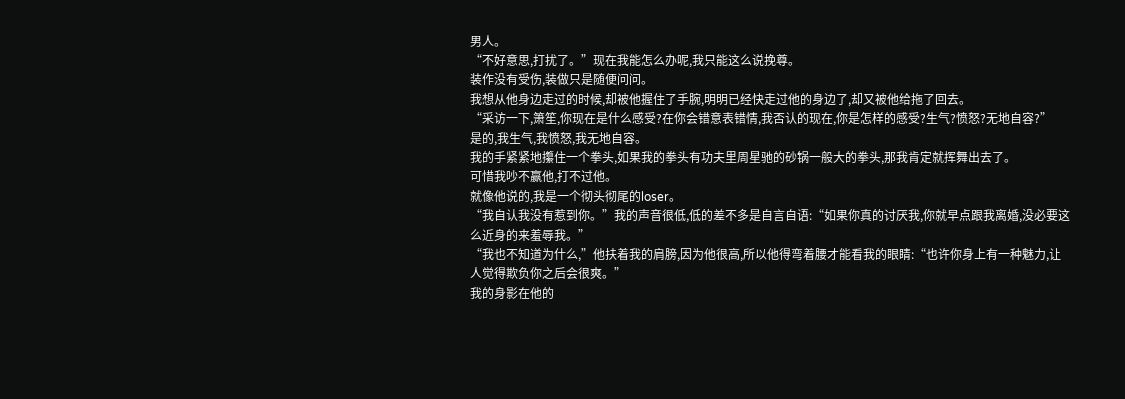男人。
“不好意思,打扰了。”现在我能怎么办呢,我只能这么说挽尊。
装作没有受伤,装做只是随便问问。
我想从他身边走过的时候,却被他握住了手腕,明明已经快走过他的身边了,却又被他给拖了回去。
“采访一下,箫笙,你现在是什么感受?在你会错意表错情,我否认的现在,你是怎样的感受?生气?愤怒?无地自容?”
是的,我生气,我愤怒,我无地自容。
我的手紧紧地攥住一个拳头,如果我的拳头有功夫里周星驰的砂锅一般大的拳头,那我肯定就挥舞出去了。
可惜我吵不赢他,打不过他。
就像他说的,我是一个彻头彻尾的loser。
“我自认我没有惹到你。”我的声音很低,低的差不多是自言自语:“如果你真的讨厌我,你就早点跟我离婚,没必要这么近身的来羞辱我。”
“我也不知道为什么,”他扶着我的肩膀,因为他很高,所以他得弯着腰才能看我的眼睛:“也许你身上有一种魅力,让人觉得欺负你之后会很爽。”
我的身影在他的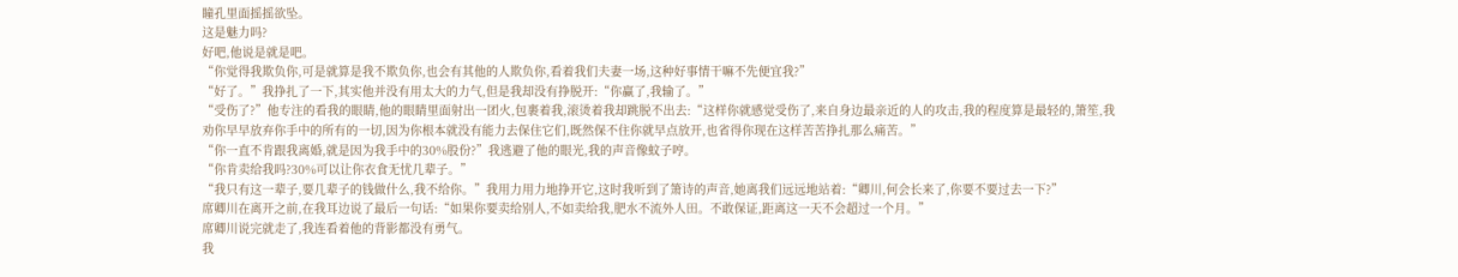瞳孔里面摇摇欲坠。
这是魅力吗?
好吧,他说是就是吧。
“你觉得我欺负你,可是就算是我不欺负你,也会有其他的人欺负你,看着我们夫妻一场,这种好事情干嘛不先便宜我?”
“好了。”我挣扎了一下,其实他并没有用太大的力气,但是我却没有挣脱开:“你赢了,我输了。”
“受伤了?”他专注的看我的眼睛,他的眼睛里面射出一团火,包裹着我,滚烫着我却跳脱不出去:“这样你就感觉受伤了,来自身边最亲近的人的攻击,我的程度算是最轻的,箫笙,我劝你早早放弃你手中的所有的一切,因为你根本就没有能力去保住它们,既然保不住你就早点放开,也省得你现在这样苦苦挣扎那么痛苦。”
“你一直不肯跟我离婚,就是因为我手中的30%股份?”我逃避了他的眼光,我的声音像蚊子哼。
“你肯卖给我吗?30%可以让你衣食无忧几辈子。”
“我只有这一辈子,要几辈子的钱做什么,我不给你。”我用力用力地挣开它,这时我听到了箫诗的声音,她离我们远远地站着:“卿川,何会长来了,你要不要过去一下?”
席卿川在离开之前,在我耳边说了最后一句话:“如果你要卖给别人,不如卖给我,肥水不流外人田。不敢保证,距离这一天不会超过一个月。”
席卿川说完就走了,我连看着他的背影都没有勇气。
我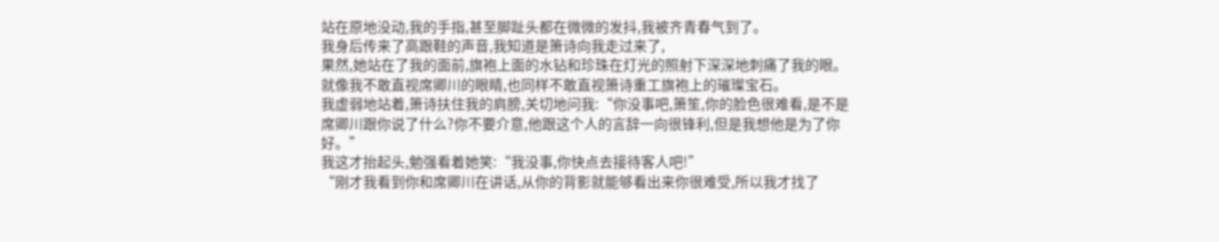站在原地没动,我的手指,甚至脚趾头都在微微的发抖,我被齐青春气到了。
我身后传来了高跟鞋的声音,我知道是箫诗向我走过来了,
果然,她站在了我的面前,旗袍上面的水钻和珍珠在灯光的照射下深深地刺痛了我的眼。
就像我不敢直视席卿川的眼睛,也同样不敢直视箫诗重工旗袍上的璀璨宝石。
我虚弱地站着,箫诗扶住我的肩膀,关切地问我:“你没事吧,箫笙,你的脸色很难看,是不是席卿川跟你说了什么?你不要介意,他跟这个人的言辞一向很锋利,但是我想他是为了你好。”
我这才抬起头,勉强看着她笑:“我没事,你快点去接待客人吧!”
“刚才我看到你和席卿川在讲话,从你的背影就能够看出来你很难受,所以我才找了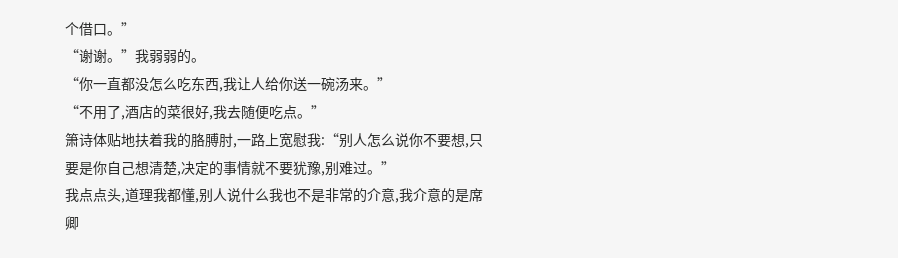个借口。”
“谢谢。”我弱弱的。
“你一直都没怎么吃东西,我让人给你送一碗汤来。”
“不用了,酒店的菜很好,我去随便吃点。”
箫诗体贴地扶着我的胳膊肘,一路上宽慰我:“别人怎么说你不要想,只要是你自己想清楚,决定的事情就不要犹豫,别难过。”
我点点头,道理我都懂,别人说什么我也不是非常的介意,我介意的是席卿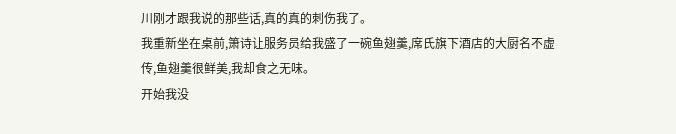川刚才跟我说的那些话,真的真的刺伤我了。
我重新坐在桌前,箫诗让服务员给我盛了一碗鱼翅羹,席氏旗下酒店的大厨名不虚传,鱼翅羹很鲜美,我却食之无味。
开始我没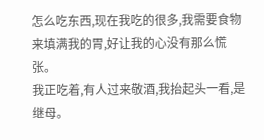怎么吃东西,现在我吃的很多,我需要食物来填满我的胃,好让我的心没有那么慌张。
我正吃着,有人过来敬酒,我抬起头一看,是继母。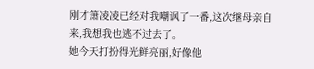刚才箫凌凌已经对我嘲讽了一番,这次继母亲自来,我想我也逃不过去了。
她今天打扮得光鲜亮丽,好像他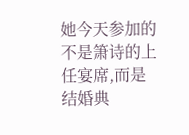她今天参加的不是箫诗的上任宴席,而是结婚典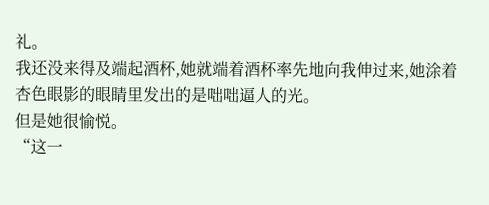礼。
我还没来得及端起酒杯,她就端着酒杯率先地向我伸过来,她涂着杏色眼影的眼睛里发出的是咄咄逼人的光。
但是她很愉悦。
“这一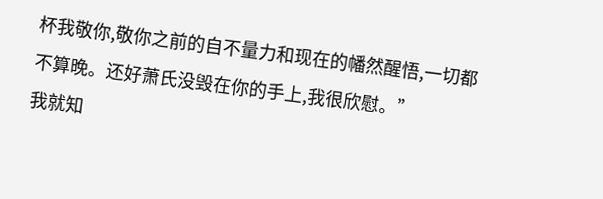杯我敬你,敬你之前的自不量力和现在的幡然醒悟,一切都不算晚。还好萧氏没毁在你的手上,我很欣慰。”
我就知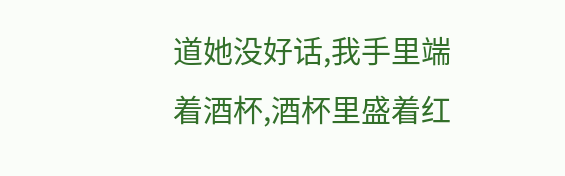道她没好话,我手里端着酒杯,酒杯里盛着红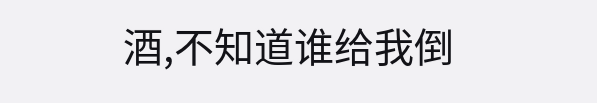酒,不知道谁给我倒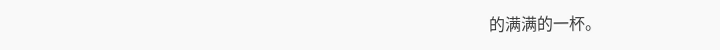的满满的一杯。